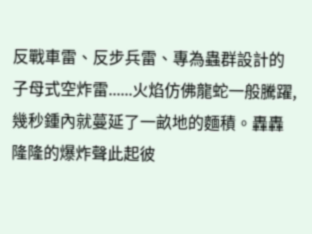反戰車雷、反步兵雷、專為蟲群設計的子母式空炸雷......火焰仿佛龍蛇一般騰躍,幾秒鍾內就蔓延了一畝地的麵積。轟轟隆隆的爆炸聲此起彼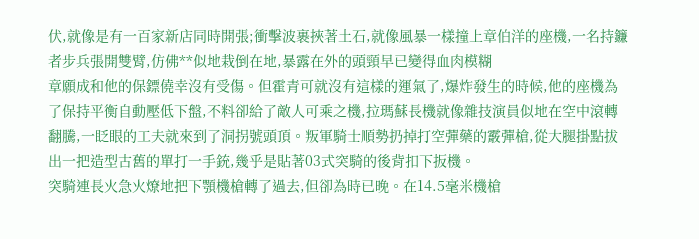伏,就像是有一百家新店同時開張;衝擊波裹挾著土石,就像風暴一樣撞上章伯洋的座機,一名持鐮者步兵張開雙臂,仿佛**似地栽倒在地,暴露在外的頭頸早已變得血肉模糊
章願成和他的保鏢僥幸沒有受傷。但霍青可就沒有這樣的運氣了,爆炸發生的時候,他的座機為了保持平衡自動壓低下盤,不料卻給了敵人可乘之機,拉瑪蘇長機就像雜技演員似地在空中滾轉翻騰,一眨眼的工夫就來到了洞拐號頭頂。叛軍騎士順勢扔掉打空彈藥的霰彈槍,從大腿掛點拔出一把造型古舊的單打一手銃,幾乎是貼著03式突騎的後背扣下扳機。
突騎連長火急火燎地把下顎機槍轉了過去,但卻為時已晚。在14.5毫米機槍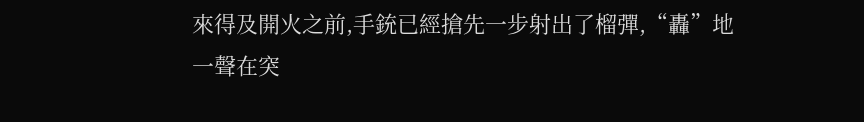來得及開火之前,手銃已經搶先一步射出了榴彈,“轟”地一聲在突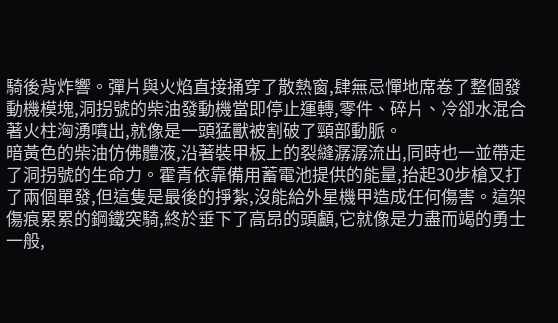騎後背炸響。彈片與火焰直接捅穿了散熱窗,肆無忌憚地席卷了整個發動機模塊,洞拐號的柴油發動機當即停止運轉,零件、碎片、冷卻水混合著火柱洶湧噴出,就像是一頭猛獸被割破了頸部動脈。
暗黃色的柴油仿佛體液,沿著裝甲板上的裂縫潺潺流出,同時也一並帶走了洞拐號的生命力。霍青依靠備用蓄電池提供的能量,抬起30步槍又打了兩個單發,但這隻是最後的掙紮,沒能給外星機甲造成任何傷害。這架傷痕累累的鋼鐵突騎,終於垂下了高昂的頭顱,它就像是力盡而竭的勇士一般,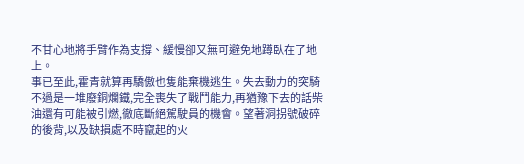不甘心地將手臂作為支撐、緩慢卻又無可避免地蹲臥在了地上。
事已至此,霍青就算再驕傲也隻能棄機逃生。失去動力的突騎不過是一堆廢銅爛鐵,完全喪失了戰鬥能力,再猶豫下去的話柴油還有可能被引燃,徹底斷絕駕駛員的機會。望著洞拐號破碎的後背,以及缺損處不時竄起的火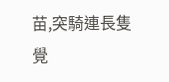苗,突騎連長隻覺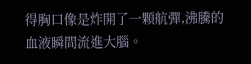得胸口像是炸開了一顆航彈,沸騰的血液瞬間流進大腦。